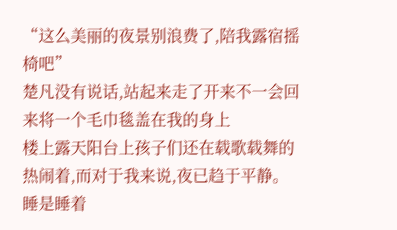“这么美丽的夜景别浪费了,陪我露宿摇椅吧”
楚凡没有说话,站起来走了开来不一会回来将一个毛巾毯盖在我的身上
楼上露天阳台上孩子们还在载歌载舞的热闹着,而对于我来说,夜已趋于平静。
睡是睡着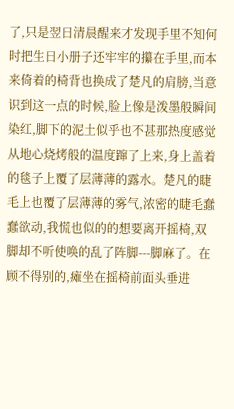了,只是翌日清晨醒来才发现手里不知何时把生日小册子还牢牢的攥在手里,而本来倚着的椅背也换成了楚凡的肩膀,当意识到这一点的时候,脸上像是泼墨般瞬间染红,脚下的泥土似乎也不甚那热度感觉从地心烧烤般的温度蹿了上来,身上盖着的毯子上覆了层薄薄的露水。楚凡的睫毛上也覆了层薄薄的雾气,浓密的睫毛蠢蠢欲动,我慌也似的的想要离开摇椅,双脚却不听使唤的乱了阵脚---脚麻了。在顾不得别的,瘫坐在摇椅前面头垂进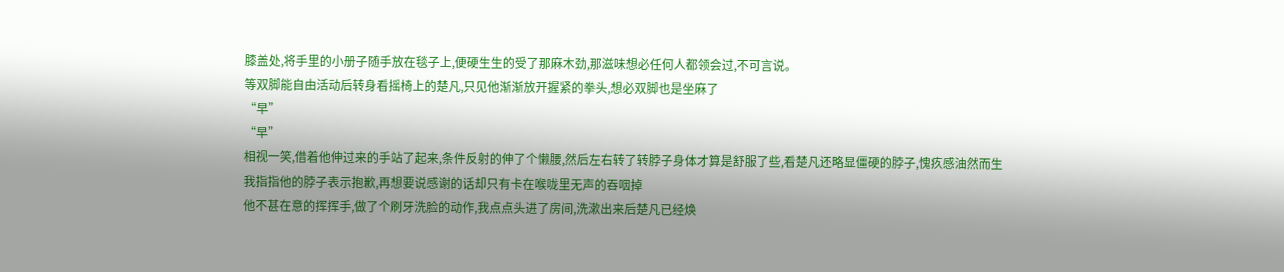膝盖处,将手里的小册子随手放在毯子上,便硬生生的受了那麻木劲,那滋味想必任何人都领会过,不可言说。
等双脚能自由活动后转身看摇椅上的楚凡,只见他渐渐放开握紧的拳头,想必双脚也是坐麻了
“早”
“早”
相视一笑,借着他伸过来的手站了起来,条件反射的伸了个懒腰,然后左右转了转脖子身体才算是舒服了些,看楚凡还略显僵硬的脖子,愧疚感油然而生
我指指他的脖子表示抱歉,再想要说感谢的话却只有卡在喉咙里无声的吞咽掉
他不甚在意的挥挥手,做了个刷牙洗脸的动作,我点点头进了房间,洗漱出来后楚凡已经焕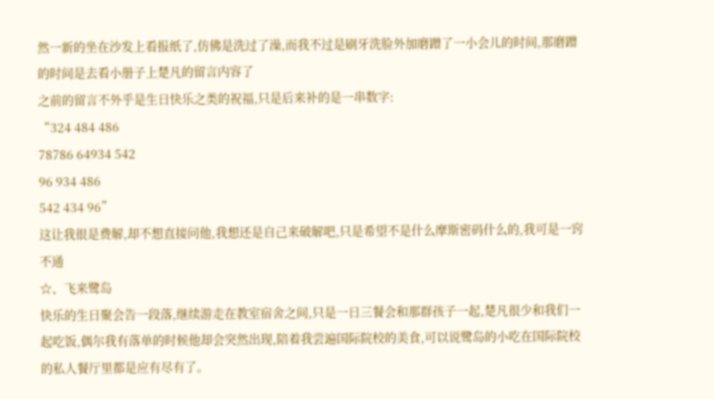然一新的坐在沙发上看报纸了,仿佛是洗过了澡,而我不过是刷牙洗脸外加磨蹭了一小会儿的时间,那磨蹭的时间是去看小册子上楚凡的留言内容了
之前的留言不外乎是生日快乐之类的祝福,只是后来补的是一串数字:
“324 484 486
78786 64934 542
96 934 486
542 434 96”
这让我很是费解,却不想直接问他,我想还是自己来破解吧,只是希望不是什么摩斯密码什么的,我可是一窍不通
☆、飞来鹭岛
快乐的生日聚会告一段落,继续游走在教室宿舍之间,只是一日三餐会和那群孩子一起,楚凡很少和我们一起吃饭,偶尔我有落单的时候他却会突然出现,陪着我尝遍国际院校的美食,可以说鹭岛的小吃在国际院校的私人餐厅里都是应有尽有了。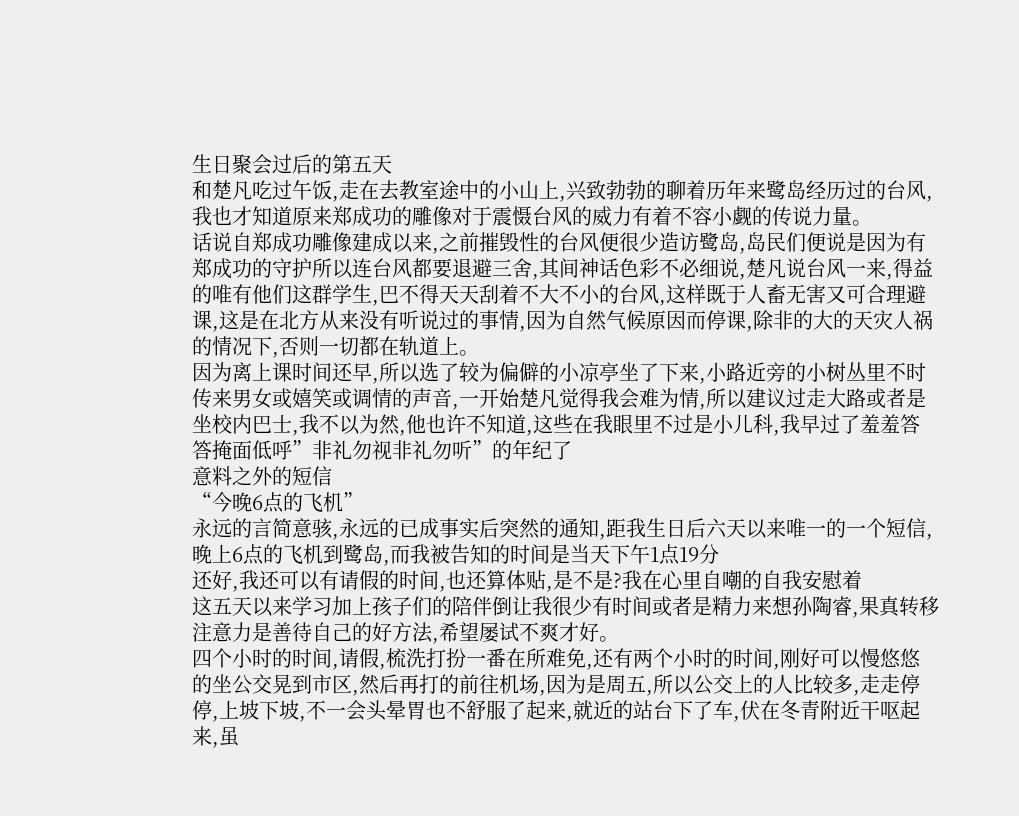生日聚会过后的第五天
和楚凡吃过午饭,走在去教室途中的小山上,兴致勃勃的聊着历年来鹭岛经历过的台风,我也才知道原来郑成功的雕像对于震慑台风的威力有着不容小觑的传说力量。
话说自郑成功雕像建成以来,之前摧毁性的台风便很少造访鹭岛,岛民们便说是因为有郑成功的守护所以连台风都要退避三舍,其间神话色彩不必细说,楚凡说台风一来,得益的唯有他们这群学生,巴不得天天刮着不大不小的台风,这样既于人畜无害又可合理避课,这是在北方从来没有听说过的事情,因为自然气候原因而停课,除非的大的天灾人祸的情况下,否则一切都在轨道上。
因为离上课时间还早,所以选了较为偏僻的小凉亭坐了下来,小路近旁的小树丛里不时传来男女或嬉笑或调情的声音,一开始楚凡觉得我会难为情,所以建议过走大路或者是坐校内巴士,我不以为然,他也许不知道,这些在我眼里不过是小儿科,我早过了羞羞答答掩面低呼”非礼勿视非礼勿听”的年纪了
意料之外的短信
“今晚6点的飞机”
永远的言简意骇,永远的已成事实后突然的通知,距我生日后六天以来唯一的一个短信,晚上6点的飞机到鹭岛,而我被告知的时间是当天下午1点19分
还好,我还可以有请假的时间,也还算体贴,是不是?我在心里自嘲的自我安慰着
这五天以来学习加上孩子们的陪伴倒让我很少有时间或者是精力来想孙陶睿,果真转移注意力是善待自己的好方法,希望屡试不爽才好。
四个小时的时间,请假,梳洗打扮一番在所难免,还有两个小时的时间,刚好可以慢悠悠的坐公交晃到市区,然后再打的前往机场,因为是周五,所以公交上的人比较多,走走停停,上坡下坡,不一会头晕胃也不舒服了起来,就近的站台下了车,伏在冬青附近干呕起来,虽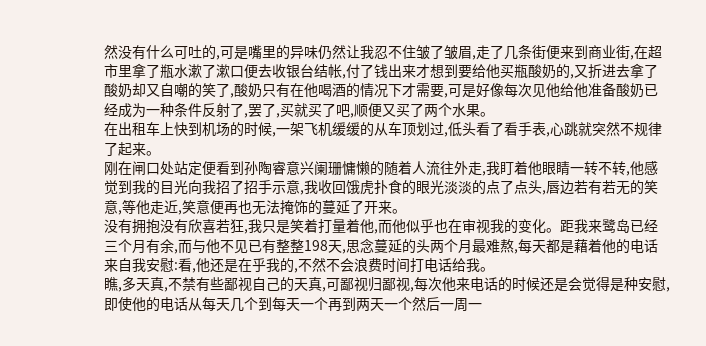然没有什么可吐的,可是嘴里的异味仍然让我忍不住皱了皱眉,走了几条街便来到商业街,在超市里拿了瓶水漱了漱口便去收银台结帐,付了钱出来才想到要给他买瓶酸奶的,又折进去拿了酸奶却又自嘲的笑了,酸奶只有在他喝酒的情况下才需要,可是好像每次见他给他准备酸奶已经成为一种条件反射了,罢了,买就买了吧,顺便又买了两个水果。
在出租车上快到机场的时候,一架飞机缓缓的从车顶划过,低头看了看手表,心跳就突然不规律了起来。
刚在闸口处站定便看到孙陶睿意兴阑珊慵懒的随着人流往外走,我盯着他眼睛一转不转,他感觉到我的目光向我招了招手示意,我收回饿虎扑食的眼光淡淡的点了点头,唇边若有若无的笑意,等他走近,笑意便再也无法掩饰的蔓延了开来。
没有拥抱没有欣喜若狂,我只是笑着打量着他,而他似乎也在审视我的变化。距我来鹭岛已经三个月有余,而与他不见已有整整198天,思念蔓延的头两个月最难熬,每天都是藉着他的电话来自我安慰:看,他还是在乎我的,不然不会浪费时间打电话给我。
瞧,多天真,不禁有些鄙视自己的天真,可鄙视归鄙视,每次他来电话的时候还是会觉得是种安慰,即使他的电话从每天几个到每天一个再到两天一个然后一周一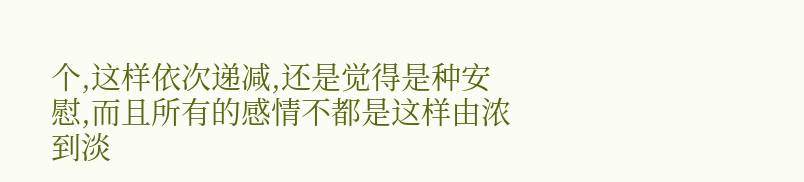个,这样依次递减,还是觉得是种安慰,而且所有的感情不都是这样由浓到淡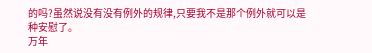的吗?虽然说没有没有例外的规律,只要我不是那个例外就可以是种安慰了。
万年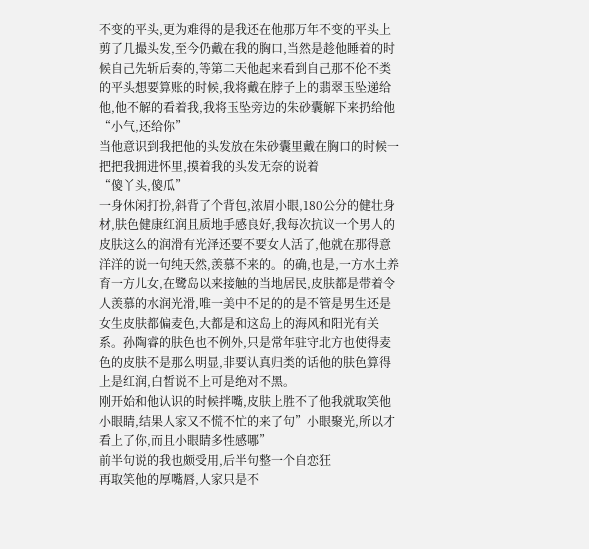不变的平头,更为难得的是我还在他那万年不变的平头上剪了几撮头发,至今仍戴在我的胸口,当然是趁他睡着的时候自己先斩后奏的,等第二天他起来看到自己那不伦不类的平头想要算账的时候,我将戴在脖子上的翡翠玉坠递给他,他不解的看着我,我将玉坠旁边的朱砂囊解下来扔给他
“小气,还给你”
当他意识到我把他的头发放在朱砂囊里戴在胸口的时候一把把我拥进怀里,摸着我的头发无奈的说着
“傻丫头,傻瓜”
一身休闲打扮,斜背了个背包,浓眉小眼,180公分的健壮身材,肤色健康红润且质地手感良好,我每次抗议一个男人的皮肤这么的润滑有光泽还要不要女人活了,他就在那得意洋洋的说一句纯天然,羡慕不来的。的确,也是,一方水土养育一方儿女,在鹭岛以来接触的当地居民,皮肤都是带着令人羡慕的水润光滑,唯一美中不足的的是不管是男生还是女生皮肤都偏麦色,大都是和这岛上的海风和阳光有关系。孙陶睿的肤色也不例外,只是常年驻守北方也使得麦色的皮肤不是那么明显,非要认真归类的话他的肤色算得上是红润,白皙说不上可是绝对不黑。
刚开始和他认识的时候拌嘴,皮肤上胜不了他我就取笑他小眼睛,结果人家又不慌不忙的来了句”小眼聚光,所以才看上了你,而且小眼睛多性感哪”
前半句说的我也颇受用,后半句整一个自恋狂
再取笑他的厚嘴唇,人家只是不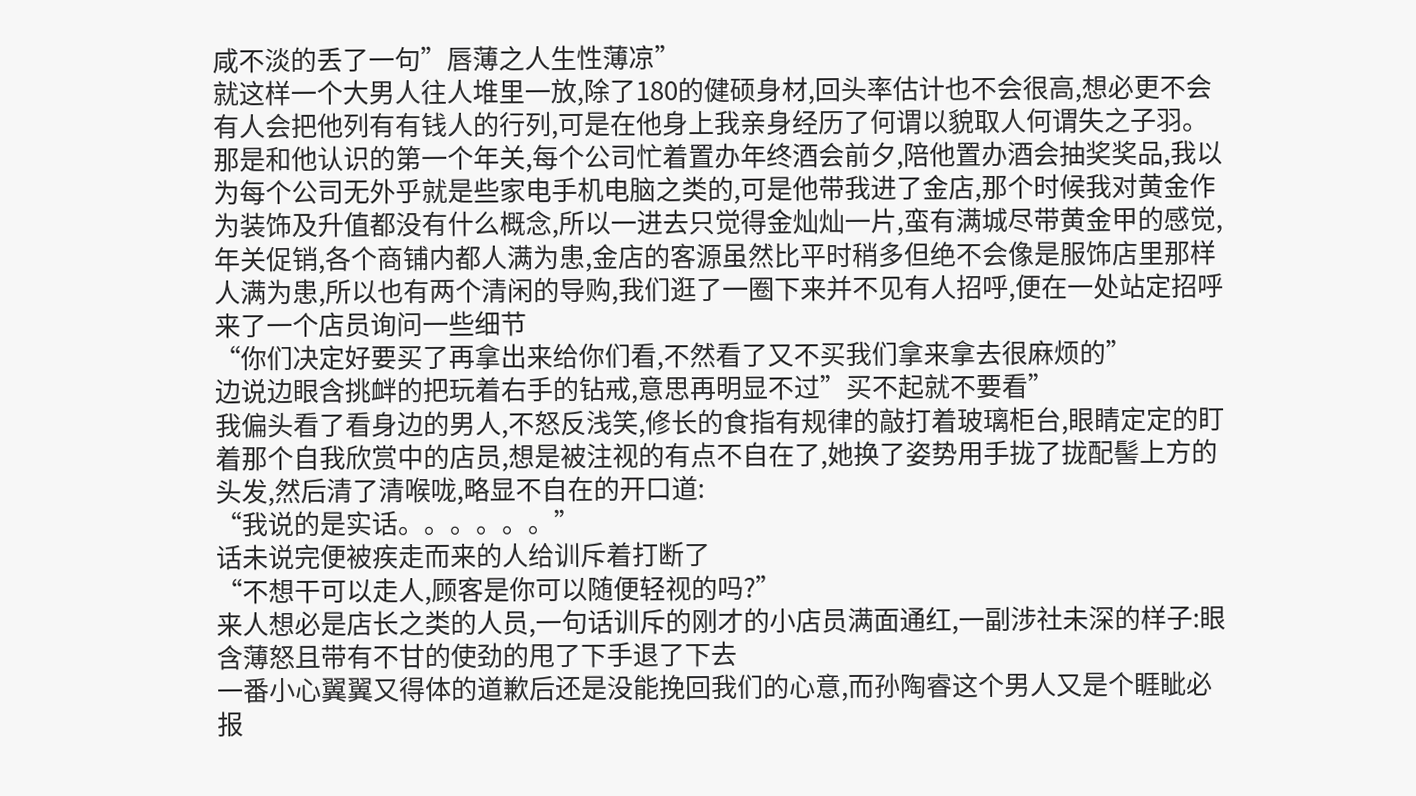咸不淡的丢了一句”唇薄之人生性薄凉”
就这样一个大男人往人堆里一放,除了180的健硕身材,回头率估计也不会很高,想必更不会有人会把他列有有钱人的行列,可是在他身上我亲身经历了何谓以貌取人何谓失之子羽。
那是和他认识的第一个年关,每个公司忙着置办年终酒会前夕,陪他置办酒会抽奖奖品,我以为每个公司无外乎就是些家电手机电脑之类的,可是他带我进了金店,那个时候我对黄金作为装饰及升值都没有什么概念,所以一进去只觉得金灿灿一片,蛮有满城尽带黄金甲的感觉,年关促销,各个商铺内都人满为患,金店的客源虽然比平时稍多但绝不会像是服饰店里那样人满为患,所以也有两个清闲的导购,我们逛了一圈下来并不见有人招呼,便在一处站定招呼来了一个店员询问一些细节
“你们决定好要买了再拿出来给你们看,不然看了又不买我们拿来拿去很麻烦的”
边说边眼含挑衅的把玩着右手的钻戒,意思再明显不过”买不起就不要看”
我偏头看了看身边的男人,不怒反浅笑,修长的食指有规律的敲打着玻璃柜台,眼睛定定的盯着那个自我欣赏中的店员,想是被注视的有点不自在了,她换了姿势用手拢了拢配髻上方的头发,然后清了清喉咙,略显不自在的开口道:
“我说的是实话。。。。。。”
话未说完便被疾走而来的人给训斥着打断了
“不想干可以走人,顾客是你可以随便轻视的吗?”
来人想必是店长之类的人员,一句话训斥的刚才的小店员满面通红,一副涉社未深的样子:眼含薄怒且带有不甘的使劲的甩了下手退了下去
一番小心翼翼又得体的道歉后还是没能挽回我们的心意,而孙陶睿这个男人又是个睚眦必报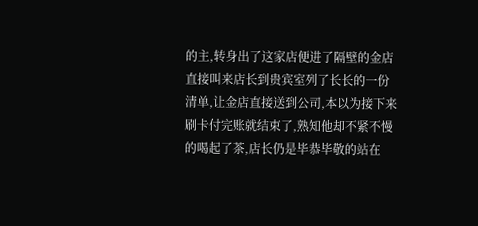的主,转身出了这家店便进了隔壁的金店直接叫来店长到贵宾室列了长长的一份清单,让金店直接送到公司,本以为接下来刷卡付完账就结束了,熟知他却不紧不慢的喝起了茶,店长仍是毕恭毕敬的站在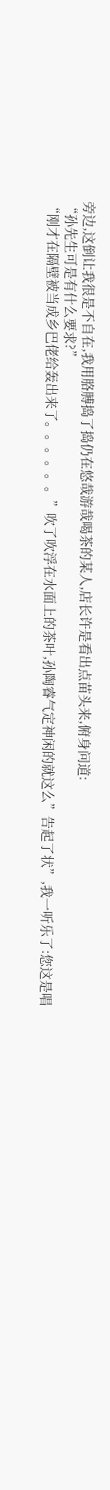旁边,这倒让我很是不自在,我用胳膊捣了捣仍在悠哉游哉喝茶的某人,店长许是看出点苗头来,俯身问道:
“孙先生可是有什么要求?”
“刚才在隔壁被当成乡巴佬给轰出来了。。。。。。”吹了吹浮在水面上的茶叶,孙陶睿气定神闲的就这么”告起了状”,我一听乐了:您这是唱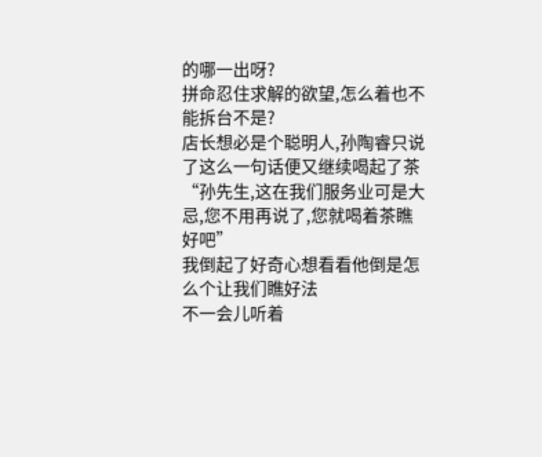的哪一出呀?
拼命忍住求解的欲望,怎么着也不能拆台不是?
店长想必是个聪明人,孙陶睿只说了这么一句话便又继续喝起了茶
“孙先生,这在我们服务业可是大忌,您不用再说了,您就喝着茶瞧好吧”
我倒起了好奇心想看看他倒是怎么个让我们瞧好法
不一会儿听着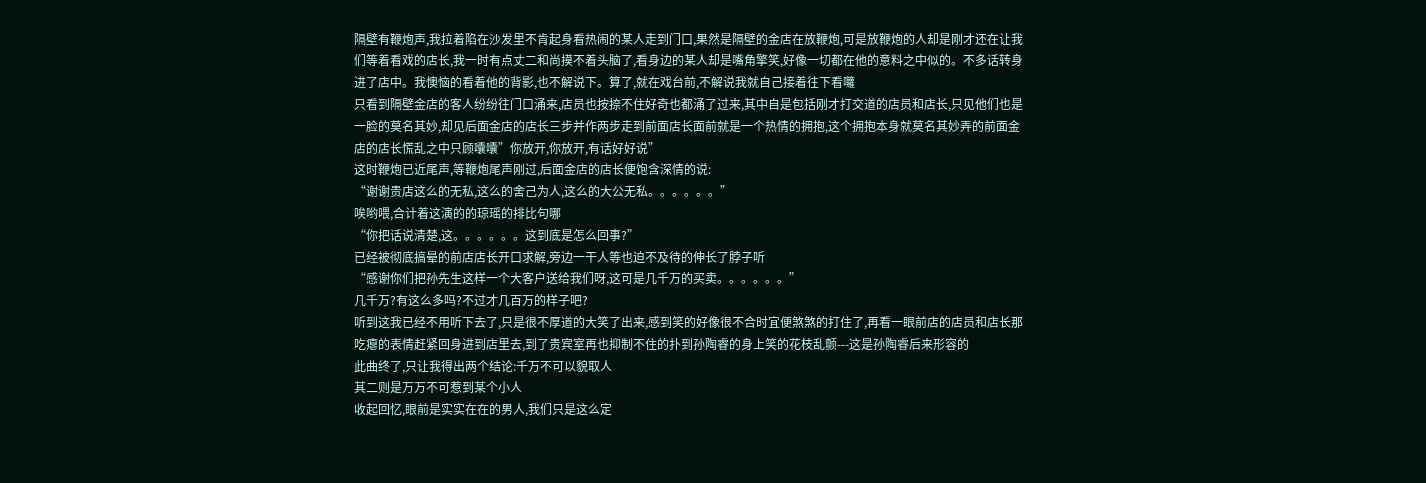隔壁有鞭炮声,我拉着陷在沙发里不肯起身看热闹的某人走到门口,果然是隔壁的金店在放鞭炮,可是放鞭炮的人却是刚才还在让我们等着看戏的店长,我一时有点丈二和尚摸不着头脑了,看身边的某人却是嘴角擎笑,好像一切都在他的意料之中似的。不多话转身进了店中。我懊恼的看着他的背影,也不解说下。算了,就在戏台前,不解说我就自己接着往下看囖
只看到隔壁金店的客人纷纷往门口涌来,店员也按捺不住好奇也都涌了过来,其中自是包括刚才打交道的店员和店长,只见他们也是一脸的莫名其妙,却见后面金店的店长三步并作两步走到前面店长面前就是一个热情的拥抱,这个拥抱本身就莫名其妙弄的前面金店的店长慌乱之中只顾囔囔”你放开,你放开,有话好好说”
这时鞭炮已近尾声,等鞭炮尾声刚过,后面金店的店长便饱含深情的说:
“谢谢贵店这么的无私,这么的舍己为人,这么的大公无私。。。。。。”
唉哟喂,合计着这演的的琼瑶的排比句哪
“你把话说清楚,这。。。。。。这到底是怎么回事?”
已经被彻底搞晕的前店店长开口求解,旁边一干人等也迫不及待的伸长了脖子听
“感谢你们把孙先生这样一个大客户送给我们呀,这可是几千万的买卖。。。。。。”
几千万?有这么多吗?不过才几百万的样子吧?
听到这我已经不用听下去了,只是很不厚道的大笑了出来,感到笑的好像很不合时宜便煞煞的打住了,再看一眼前店的店员和店长那吃瘪的表情赶紧回身进到店里去,到了贵宾室再也抑制不住的扑到孙陶睿的身上笑的花枝乱颤---这是孙陶睿后来形容的
此曲终了,只让我得出两个结论:千万不可以貌取人
其二则是万万不可惹到某个小人
收起回忆,眼前是实实在在的男人,我们只是这么定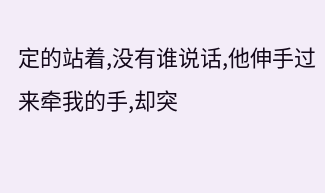定的站着,没有谁说话,他伸手过来牵我的手,却突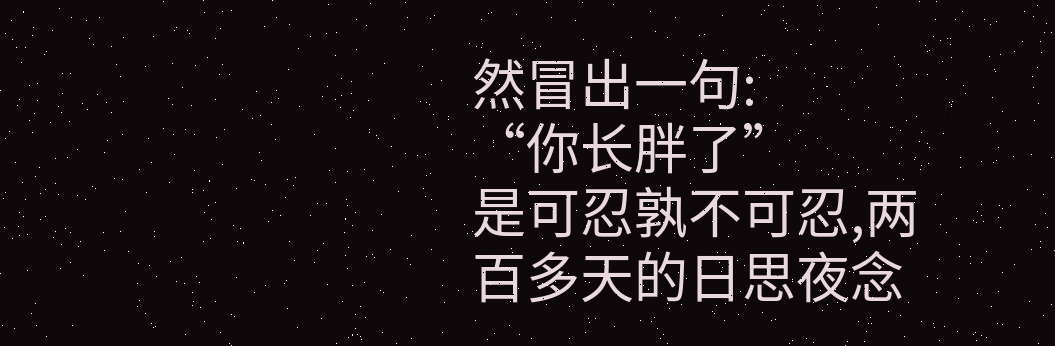然冒出一句:
“你长胖了”
是可忍孰不可忍,两百多天的日思夜念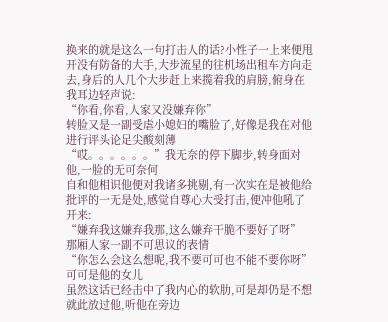换来的就是这么一句打击人的话?小性子一上来便甩开没有防备的大手,大步流星的往机场出租车方向走去,身后的人几个大步赶上来揽着我的肩膀,俯身在我耳边轻声说:
“你看,你看,人家又没嫌弃你”
转脸又是一副受虐小媳妇的嘴脸了,好像是我在对他进行评头论足尖酸刻薄
“哎。。。。。。”我无奈的停下脚步,转身面对他,一脸的无可奈何
自和他相识他便对我诸多挑剔,有一次实在是被他给批评的一无是处,感觉自尊心大受打击,便冲他吼了开来:
“嫌弃我这嫌弃我那,这么嫌弃干脆不要好了呀”
那厢人家一副不可思议的表情
“你怎么会这么想呢,我不要可可也不能不要你呀”
可可是他的女儿
虽然这话已经击中了我内心的软肋,可是却仍是不想就此放过他,听他在旁边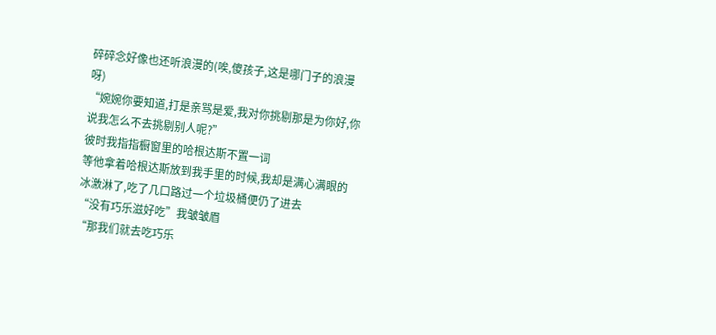碎碎念好像也还听浪漫的(唉,傻孩子,这是哪门子的浪漫呀)
“婉婉你要知道,打是亲骂是爱,我对你挑剔那是为你好,你说我怎么不去挑剔别人呢?”
彼时我指指橱窗里的哈根达斯不置一词
等他拿着哈根达斯放到我手里的时候,我却是满心满眼的冰激淋了,吃了几口路过一个垃圾桶便仍了进去
“没有巧乐滋好吃”我皱皱眉
“那我们就去吃巧乐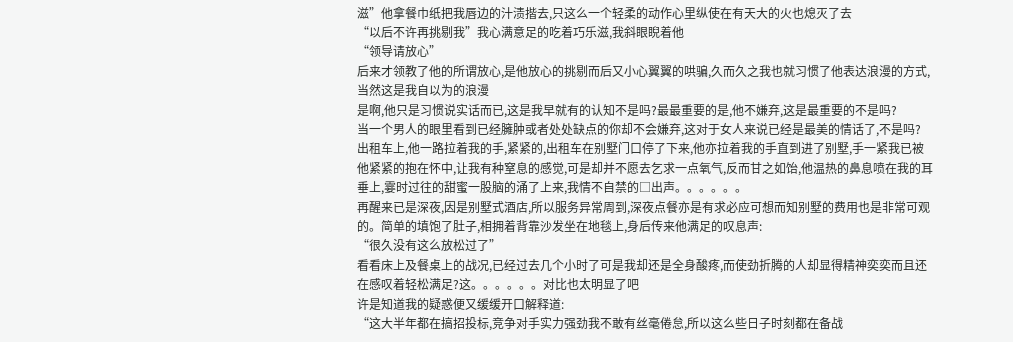滋”他拿餐巾纸把我唇边的汁渍揩去,只这么一个轻柔的动作心里纵使在有天大的火也熄灭了去
“以后不许再挑剔我”我心满意足的吃着巧乐滋,我斜眼睨着他
“领导请放心”
后来才领教了他的所谓放心,是他放心的挑剔而后又小心翼翼的哄骗,久而久之我也就习惯了他表达浪漫的方式,当然这是我自以为的浪漫
是啊,他只是习惯说实话而已,这是我早就有的认知不是吗?最最重要的是,他不嫌弃,这是最重要的不是吗?
当一个男人的眼里看到已经臃肿或者处处缺点的你却不会嫌弃,这对于女人来说已经是最美的情话了,不是吗?
出租车上,他一路拉着我的手,紧紧的,出租车在别墅门口停了下来,他亦拉着我的手直到进了别墅,手一紧我已被他紧紧的抱在怀中,让我有种窒息的感觉,可是却并不愿去乞求一点氧气,反而甘之如饴,他温热的鼻息喷在我的耳垂上,霎时过往的甜蜜一股脑的涌了上来,我情不自禁的□出声。。。。。。
再醒来已是深夜,因是别墅式酒店,所以服务异常周到,深夜点餐亦是有求必应可想而知别墅的费用也是非常可观的。简单的填饱了肚子,相拥着背靠沙发坐在地毯上,身后传来他满足的叹息声:
“很久没有这么放松过了”
看看床上及餐桌上的战况,已经过去几个小时了可是我却还是全身酸疼,而使劲折腾的人却显得精神奕奕而且还在感叹着轻松满足?这。。。。。。对比也太明显了吧
许是知道我的疑惑便又缓缓开口解释道:
“这大半年都在搞招投标,竞争对手实力强劲我不敢有丝毫倦怠,所以这么些日子时刻都在备战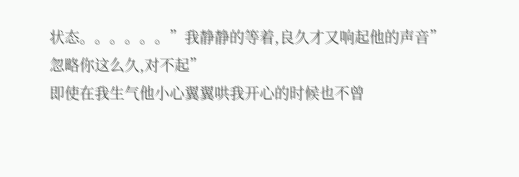状态。。。。。。”我静静的等着,良久才又响起他的声音”忽略你这么久,对不起”
即使在我生气他小心翼翼哄我开心的时候也不曾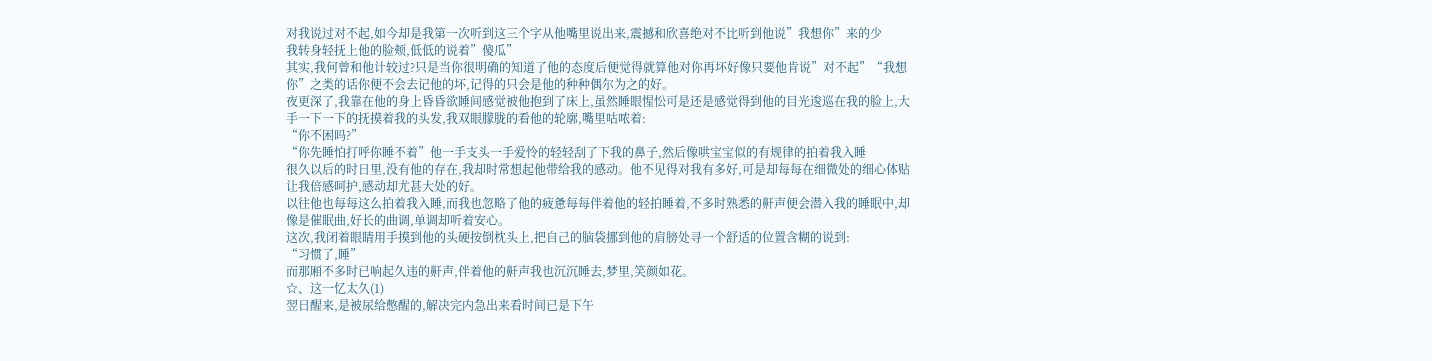对我说过对不起,如今却是我第一次听到这三个字从他嘴里说出来,震撼和欣喜绝对不比听到他说”我想你”来的少
我转身轻抚上他的脸颊,低低的说着”傻瓜”
其实,我何曾和他计较过?只是当你很明确的知道了他的态度后便觉得就算他对你再坏好像只要他肯说”对不起”“我想你”之类的话你便不会去记他的坏,记得的只会是他的种种偶尔为之的好。
夜更深了,我靠在他的身上昏昏欲睡间感觉被他抱到了床上,虽然睡眼惺忪可是还是感觉得到他的目光逡巡在我的脸上,大手一下一下的抚摸着我的头发,我双眼朦胧的看他的轮廓,嘴里咕哝着:
“你不困吗?”
“你先睡怕打呼你睡不着”他一手支头一手爱怜的轻轻刮了下我的鼻子,然后像哄宝宝似的有规律的拍着我入睡
很久以后的时日里,没有他的存在,我却时常想起他带给我的感动。他不见得对我有多好,可是却每每在细微处的细心体贴让我倍感呵护,感动却尤甚大处的好。
以往他也每每这么拍着我入睡,而我也忽略了他的疲惫每每伴着他的轻拍睡着,不多时熟悉的鼾声便会潜入我的睡眠中,却像是催眠曲,好长的曲调,单调却听着安心。
这次,我闭着眼睛用手摸到他的头硬按倒枕头上,把自己的脑袋挪到他的肩膀处寻一个舒适的位置含糊的说到:
“习惯了,睡”
而那厢不多时已响起久违的鼾声,伴着他的鼾声我也沉沉睡去,梦里,笑颜如花。
☆、这一忆太久(1)
翌日醒来,是被尿给憋醒的,解决完内急出来看时间已是下午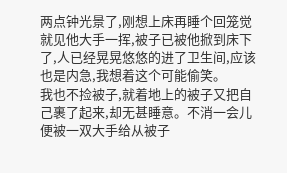两点钟光景了,刚想上床再睡个回笼觉就见他大手一挥,被子已被他掀到床下了,人已经晃晃悠悠的进了卫生间,应该也是内急,我想着这个可能偷笑。
我也不捡被子,就着地上的被子又把自己裹了起来,却无甚睡意。不消一会儿便被一双大手给从被子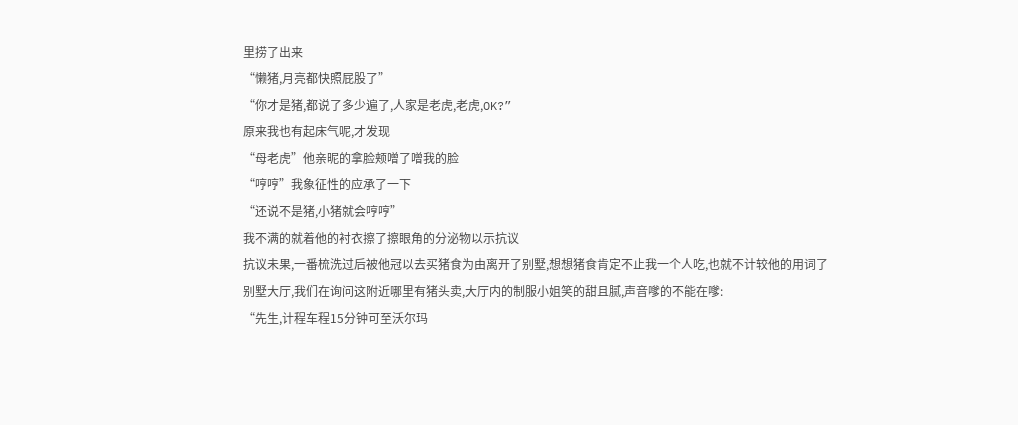里捞了出来
“懒猪,月亮都快照屁股了”
“你才是猪,都说了多少遍了,人家是老虎,老虎,OK?”
原来我也有起床气呢,才发现
“母老虎”他亲昵的拿脸颊噌了噌我的脸
“哼哼”我象征性的应承了一下
“还说不是猪,小猪就会哼哼”
我不满的就着他的衬衣擦了擦眼角的分泌物以示抗议
抗议未果,一番梳洗过后被他冠以去买猪食为由离开了别墅,想想猪食肯定不止我一个人吃,也就不计较他的用词了
别墅大厅,我们在询问这附近哪里有猪头卖,大厅内的制服小姐笑的甜且腻,声音嗲的不能在嗲:
“先生,计程车程15分钟可至沃尔玛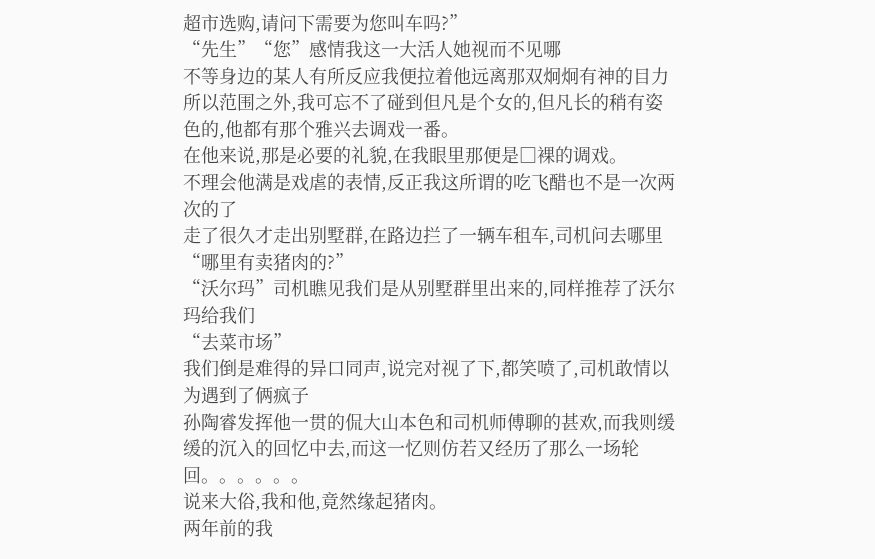超市选购,请问下需要为您叫车吗?”
“先生”“您”感情我这一大活人她视而不见哪
不等身边的某人有所反应我便拉着他远离那双炯炯有神的目力所以范围之外,我可忘不了碰到但凡是个女的,但凡长的稍有姿色的,他都有那个雅兴去调戏一番。
在他来说,那是必要的礼貌,在我眼里那便是□裸的调戏。
不理会他满是戏虐的表情,反正我这所谓的吃飞醋也不是一次两次的了
走了很久才走出别墅群,在路边拦了一辆车租车,司机问去哪里
“哪里有卖猪肉的?”
“沃尔玛”司机瞧见我们是从别墅群里出来的,同样推荐了沃尔玛给我们
“去菜市场”
我们倒是难得的异口同声,说完对视了下,都笑喷了,司机敢情以为遇到了俩疯子
孙陶睿发挥他一贯的侃大山本色和司机师傅聊的甚欢,而我则缓缓的沉入的回忆中去,而这一忆则仿若又经历了那么一场轮回。。。。。。
说来大俗,我和他,竟然缘起猪肉。
两年前的我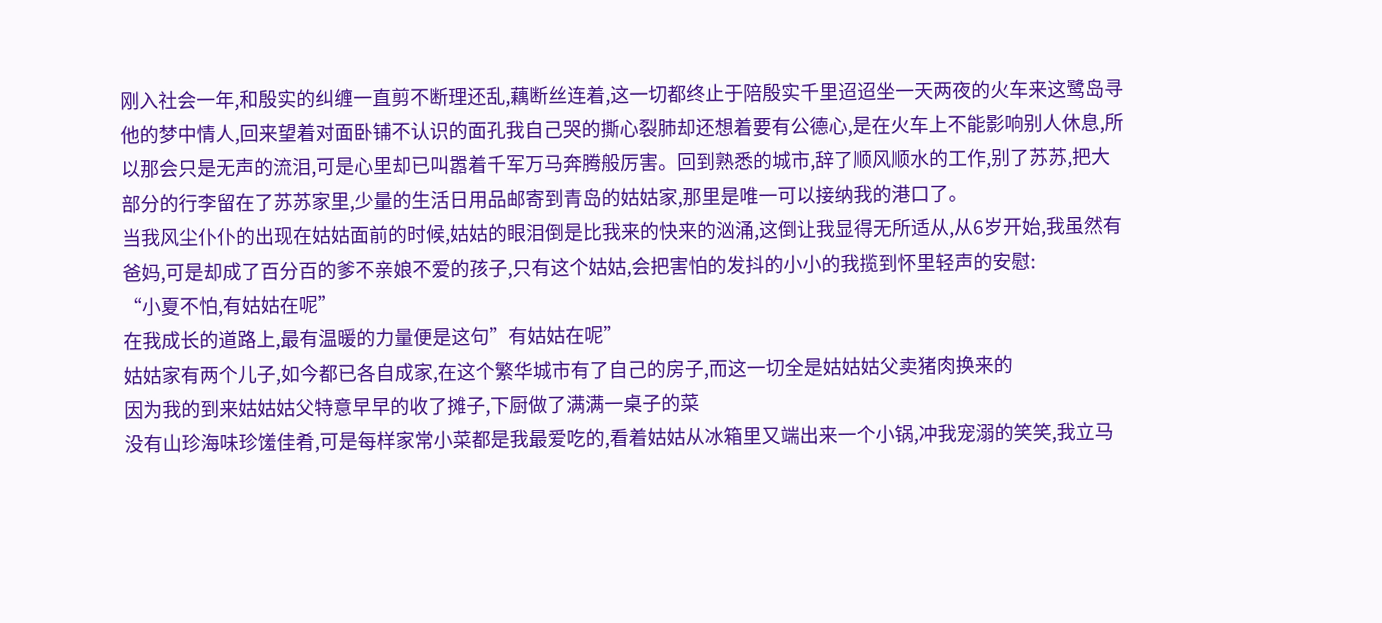刚入社会一年,和殷实的纠缠一直剪不断理还乱,藕断丝连着,这一切都终止于陪殷实千里迢迢坐一天两夜的火车来这鹭岛寻他的梦中情人,回来望着对面卧铺不认识的面孔我自己哭的撕心裂肺却还想着要有公德心,是在火车上不能影响别人休息,所以那会只是无声的流泪,可是心里却已叫嚣着千军万马奔腾般厉害。回到熟悉的城市,辞了顺风顺水的工作,别了苏苏,把大部分的行李留在了苏苏家里,少量的生活日用品邮寄到青岛的姑姑家,那里是唯一可以接纳我的港口了。
当我风尘仆仆的出现在姑姑面前的时候,姑姑的眼泪倒是比我来的快来的汹涌,这倒让我显得无所适从,从6岁开始,我虽然有爸妈,可是却成了百分百的爹不亲娘不爱的孩子,只有这个姑姑,会把害怕的发抖的小小的我揽到怀里轻声的安慰:
“小夏不怕,有姑姑在呢”
在我成长的道路上,最有温暖的力量便是这句”有姑姑在呢”
姑姑家有两个儿子,如今都已各自成家,在这个繁华城市有了自己的房子,而这一切全是姑姑姑父卖猪肉换来的
因为我的到来姑姑姑父特意早早的收了摊子,下厨做了满满一桌子的菜
没有山珍海味珍馐佳肴,可是每样家常小菜都是我最爱吃的,看着姑姑从冰箱里又端出来一个小锅,冲我宠溺的笑笑,我立马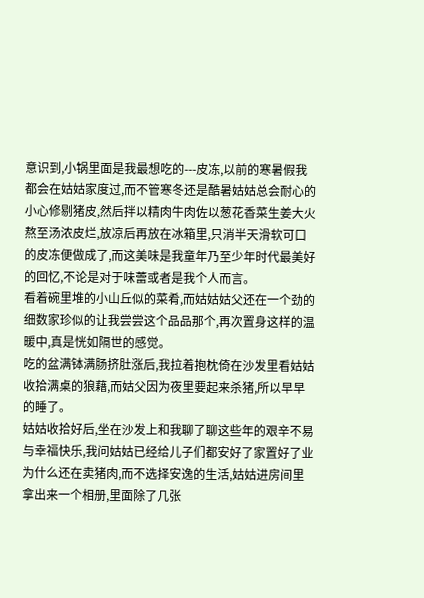意识到,小锅里面是我最想吃的---皮冻,以前的寒暑假我都会在姑姑家度过,而不管寒冬还是酷暑姑姑总会耐心的小心修剔猪皮,然后拌以精肉牛肉佐以葱花香菜生姜大火熬至汤浓皮烂,放凉后再放在冰箱里,只消半天滑软可口的皮冻便做成了,而这美味是我童年乃至少年时代最美好的回忆,不论是对于味蕾或者是我个人而言。
看着碗里堆的小山丘似的菜肴,而姑姑姑父还在一个劲的细数家珍似的让我尝尝这个品品那个,再次置身这样的温暖中,真是恍如隔世的感觉。
吃的盆满钵满肠挤肚涨后,我拉着抱枕倚在沙发里看姑姑收拾满桌的狼藉,而姑父因为夜里要起来杀猪,所以早早的睡了。
姑姑收拾好后,坐在沙发上和我聊了聊这些年的艰辛不易与幸福快乐,我问姑姑已经给儿子们都安好了家置好了业为什么还在卖猪肉,而不选择安逸的生活,姑姑进房间里拿出来一个相册,里面除了几张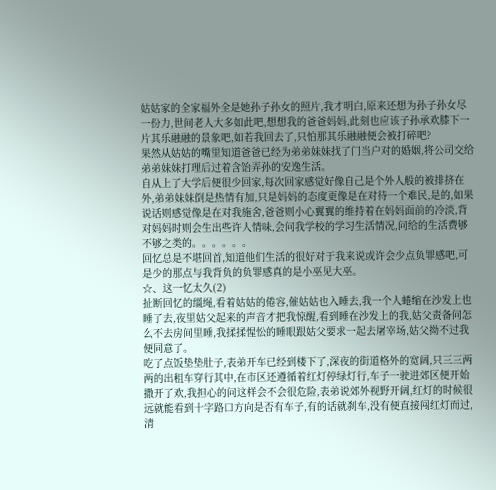姑姑家的全家福外全是她孙子孙女的照片,我才明白,原来还想为孙子孙女尽一份力,世间老人大多如此吧,想想我的爸爸妈妈,此刻也应该子孙承欢膝下一片其乐融融的景象吧,如若我回去了,只怕那其乐融融便会被打碎吧?
果然从姑姑的嘴里知道爸爸已经为弟弟妹妹找了门当户对的婚姻,将公司交给弟弟妹妹打理后过着含饴弄孙的安逸生活。
自从上了大学后便很少回家,每次回家感觉好像自己是个外人般的被排挤在外,弟弟妹妹倒是热情有加,只是妈妈的态度更像是在对待一个难民,是的,如果说话则感觉像是在对我施舍,爸爸则小心翼翼的维持着在妈妈面前的冷淡,背对妈妈时则会生出些许人情味,会问我学校的学习生活情况,问给的生活费够不够之类的。。。。。。
回忆总是不堪回首,知道他们生活的很好对于我来说或许会少点负罪感吧,可是少的那点与我背负的负罪感真的是小巫见大巫。
☆、这一忆太久(2)
扯断回忆的缰绳,看着姑姑的倦容,催姑姑也入睡去,我一个人蜷缩在沙发上也睡了去,夜里姑父起来的声音才把我惊醒,看到睡在沙发上的我,姑父责备问怎么不去房间里睡,我揉揉惺忪的睡眼跟姑父要求一起去屠宰场,姑父拗不过我便同意了。
吃了点饭垫垫肚子,表弟开车已经到楼下了,深夜的街道格外的宽阔,只三三两两的出租车穿行其中,在市区还遵循着红灯停绿灯行,车子一驶进郊区便开始撒开了欢,我担心的问这样会不会很危险,表弟说郊外视野开阔,红灯的时候很远就能看到十字路口方向是否有车子,有的话就刹车,没有便直接闯红灯而过,清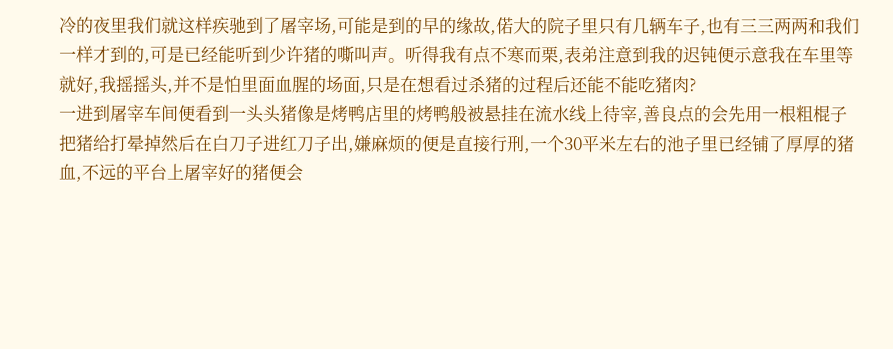冷的夜里我们就这样疾驰到了屠宰场,可能是到的早的缘故,偌大的院子里只有几辆车子,也有三三两两和我们一样才到的,可是已经能听到少许猪的嘶叫声。听得我有点不寒而栗,表弟注意到我的迟钝便示意我在车里等就好,我摇摇头,并不是怕里面血腥的场面,只是在想看过杀猪的过程后还能不能吃猪肉?
一进到屠宰车间便看到一头头猪像是烤鸭店里的烤鸭般被悬挂在流水线上待宰,善良点的会先用一根粗棍子把猪给打晕掉然后在白刀子进红刀子出,嫌麻烦的便是直接行刑,一个30平米左右的池子里已经铺了厚厚的猪血,不远的平台上屠宰好的猪便会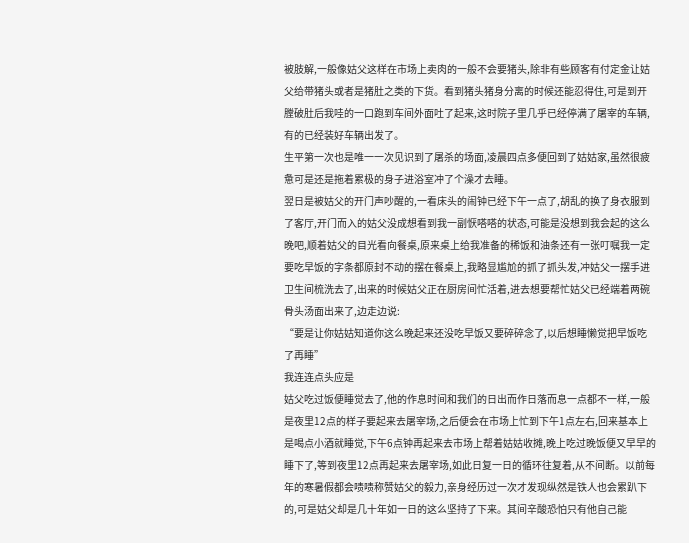被肢解,一般像姑父这样在市场上卖肉的一般不会要猪头,除非有些顾客有付定金让姑父给带猪头或者是猪肚之类的下货。看到猪头猪身分离的时候还能忍得住,可是到开膛破肚后我哇的一口跑到车间外面吐了起来,这时院子里几乎已经停满了屠宰的车辆,有的已经装好车辆出发了。
生平第一次也是唯一一次见识到了屠杀的场面,凌晨四点多便回到了姑姑家,虽然很疲惫可是还是拖着累极的身子进浴室冲了个澡才去睡。
翌日是被姑父的开门声吵醒的,一看床头的闹钟已经下午一点了,胡乱的换了身衣服到了客厅,开门而入的姑父没成想看到我一副恹嗒嗒的状态,可能是没想到我会起的这么晚吧,顺着姑父的目光看向餐桌,原来桌上给我准备的稀饭和油条还有一张叮嘱我一定要吃早饭的字条都原封不动的摆在餐桌上,我略显尴尬的抓了抓头发,冲姑父一摆手进卫生间梳洗去了,出来的时候姑父正在厨房间忙活着,进去想要帮忙姑父已经端着两碗骨头汤面出来了,边走边说:
“要是让你姑姑知道你这么晚起来还没吃早饭又要碎碎念了,以后想睡懒觉把早饭吃了再睡”
我连连点头应是
姑父吃过饭便睡觉去了,他的作息时间和我们的日出而作日落而息一点都不一样,一般是夜里12点的样子要起来去屠宰场,之后便会在市场上忙到下午1点左右,回来基本上是喝点小酒就睡觉,下午6点钟再起来去市场上帮着姑姑收摊,晚上吃过晚饭便又早早的睡下了,等到夜里12点再起来去屠宰场,如此日复一日的循环往复着,从不间断。以前每年的寒暑假都会啧啧称赞姑父的毅力,亲身经历过一次才发现纵然是铁人也会累趴下的,可是姑父却是几十年如一日的这么坚持了下来。其间辛酸恐怕只有他自己能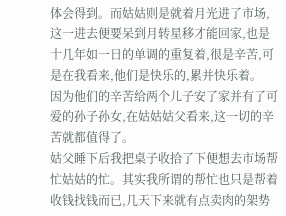体会得到。而姑姑则是就着月光进了市场,这一进去便要呆到月转星移才能回家,也是十几年如一日的单调的重复着,很是辛苦,可是在我看来,他们是快乐的,累并快乐着。
因为他们的辛苦给两个儿子安了家并有了可爱的孙子孙女,在姑姑姑父看来,这一切的辛苦就都值得了。
姑父睡下后我把桌子收拾了下便想去市场帮忙姑姑的忙。其实我所谓的帮忙也只是帮着收钱找钱而已,几天下来就有点卖肉的架势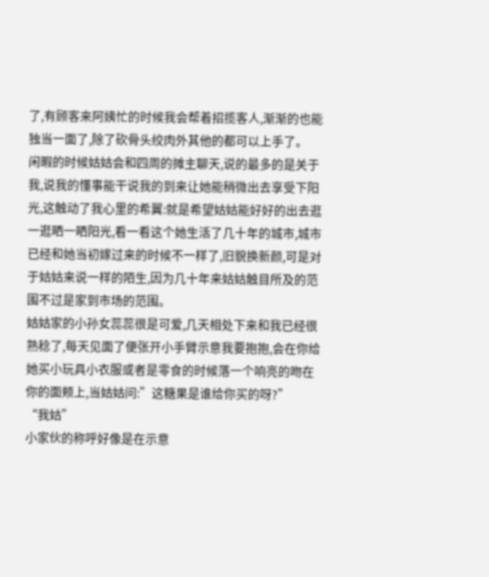了,有顾客来阿姨忙的时候我会帮着招揽客人,渐渐的也能独当一面了,除了砍骨头绞肉外其他的都可以上手了。
闲暇的时候姑姑会和四周的摊主聊天,说的最多的是关于我,说我的懂事能干说我的到来让她能稍微出去享受下阳光,这触动了我心里的希翼:就是希望姑姑能好好的出去逛一逛晒一晒阳光,看一看这个她生活了几十年的城市,城市已经和她当初嫁过来的时候不一样了,旧貌换新颜,可是对于姑姑来说一样的陌生,因为几十年来姑姑触目所及的范围不过是家到市场的范围。
姑姑家的小孙女蕊蕊很是可爱,几天相处下来和我已经很熟稔了,每天见面了便张开小手臂示意我要抱抱,会在你给她买小玩具小衣服或者是零食的时候落一个响亮的吻在你的面颊上,当姑姑问:”这糖果是谁给你买的呀?”
“我姑”
小家伙的称呼好像是在示意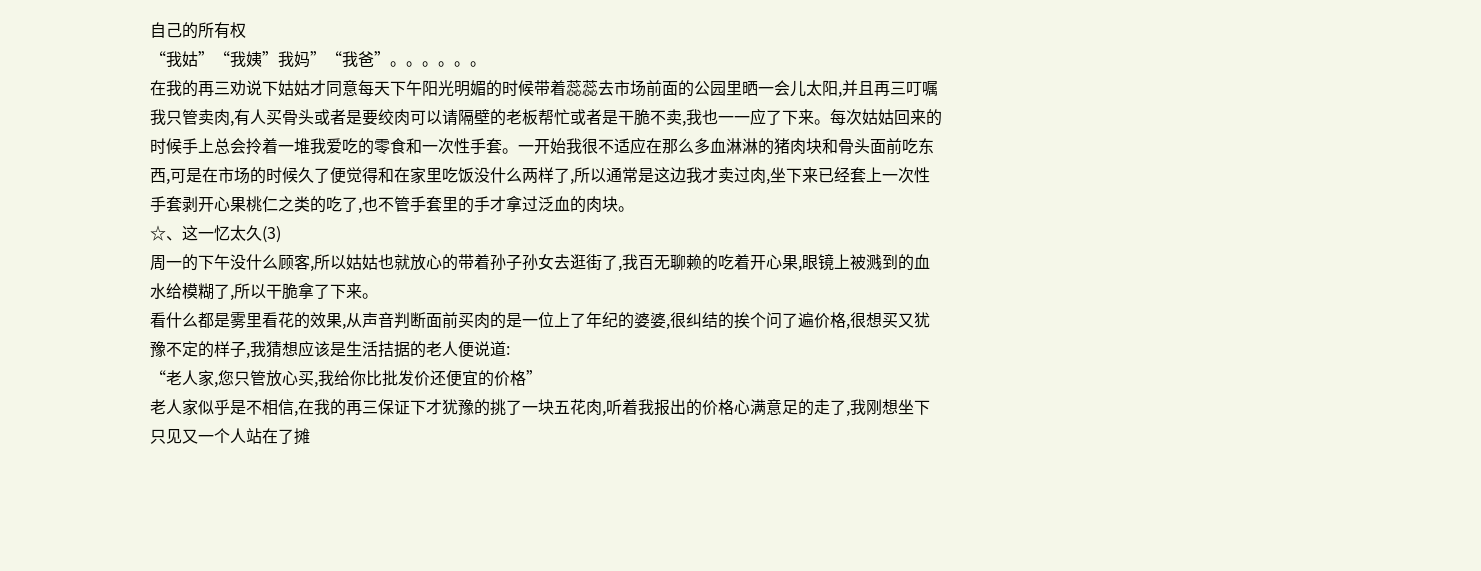自己的所有权
“我姑”“我姨”我妈”“我爸”。。。。。。
在我的再三劝说下姑姑才同意每天下午阳光明媚的时候带着蕊蕊去市场前面的公园里晒一会儿太阳,并且再三叮嘱我只管卖肉,有人买骨头或者是要绞肉可以请隔壁的老板帮忙或者是干脆不卖,我也一一应了下来。每次姑姑回来的时候手上总会拎着一堆我爱吃的零食和一次性手套。一开始我很不适应在那么多血淋淋的猪肉块和骨头面前吃东西,可是在市场的时候久了便觉得和在家里吃饭没什么两样了,所以通常是这边我才卖过肉,坐下来已经套上一次性手套剥开心果桃仁之类的吃了,也不管手套里的手才拿过泛血的肉块。
☆、这一忆太久(3)
周一的下午没什么顾客,所以姑姑也就放心的带着孙子孙女去逛街了,我百无聊赖的吃着开心果,眼镜上被溅到的血水给模糊了,所以干脆拿了下来。
看什么都是雾里看花的效果,从声音判断面前买肉的是一位上了年纪的婆婆,很纠结的挨个问了遍价格,很想买又犹豫不定的样子,我猜想应该是生活拮据的老人便说道:
“老人家,您只管放心买,我给你比批发价还便宜的价格”
老人家似乎是不相信,在我的再三保证下才犹豫的挑了一块五花肉,听着我报出的价格心满意足的走了,我刚想坐下只见又一个人站在了摊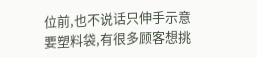位前,也不说话只伸手示意要塑料袋,有很多顾客想挑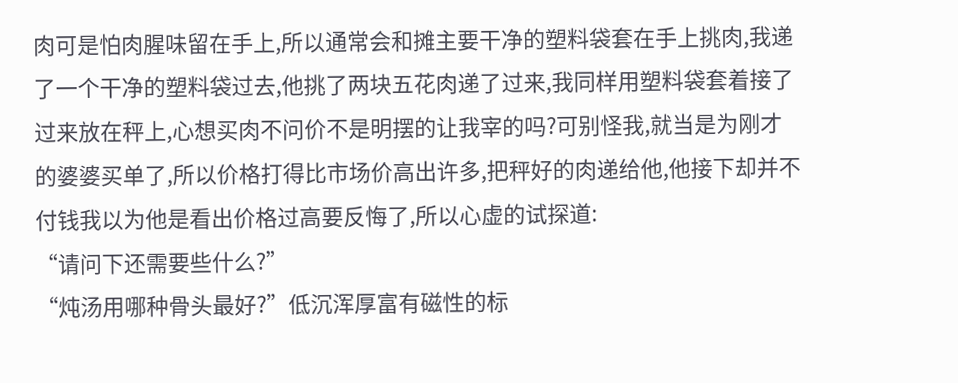肉可是怕肉腥味留在手上,所以通常会和摊主要干净的塑料袋套在手上挑肉,我递了一个干净的塑料袋过去,他挑了两块五花肉递了过来,我同样用塑料袋套着接了过来放在秤上,心想买肉不问价不是明摆的让我宰的吗?可别怪我,就当是为刚才的婆婆买单了,所以价格打得比市场价高出许多,把秤好的肉递给他,他接下却并不付钱我以为他是看出价格过高要反悔了,所以心虚的试探道:
“请问下还需要些什么?”
“炖汤用哪种骨头最好?”低沉浑厚富有磁性的标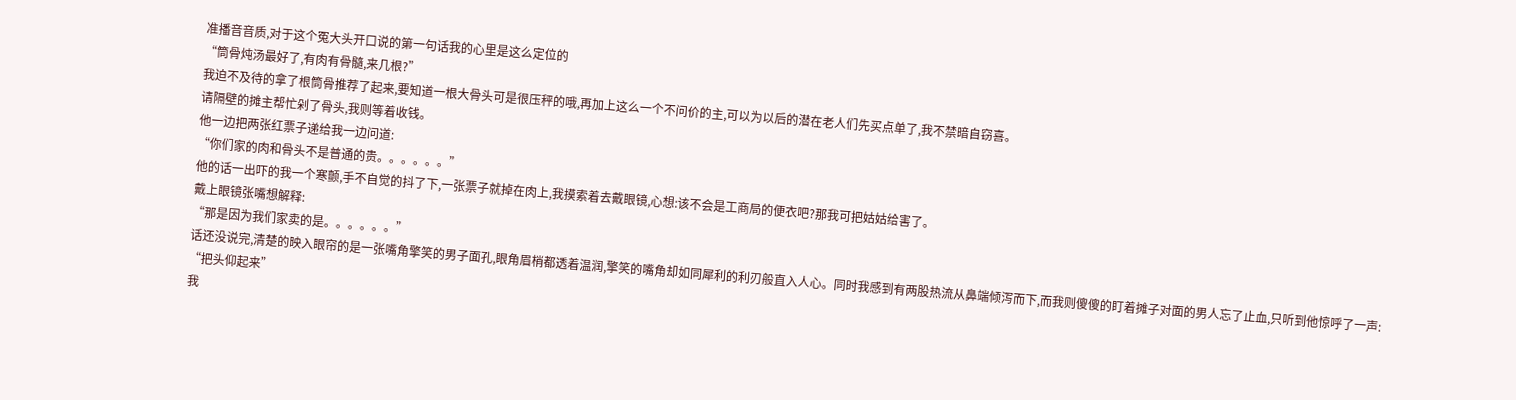准播音音质,对于这个冤大头开口说的第一句话我的心里是这么定位的
“筒骨炖汤最好了,有肉有骨髓,来几根?”
我迫不及待的拿了根筒骨推荐了起来,要知道一根大骨头可是很压秤的哦,再加上这么一个不问价的主,可以为以后的潜在老人们先买点单了,我不禁暗自窃喜。
请隔壁的摊主帮忙剁了骨头,我则等着收钱。
他一边把两张红票子递给我一边问道:
“你们家的肉和骨头不是普通的贵。。。。。。”
他的话一出吓的我一个寒颤,手不自觉的抖了下,一张票子就掉在肉上,我摸索着去戴眼镜,心想:该不会是工商局的便衣吧?那我可把姑姑给害了。
戴上眼镜张嘴想解释:
“那是因为我们家卖的是。。。。。。”
话还没说完,清楚的映入眼帘的是一张嘴角擎笑的男子面孔,眼角眉梢都透着温润,擎笑的嘴角却如同犀利的利刃般直入人心。同时我感到有两股热流从鼻端倾泻而下,而我则傻傻的盯着摊子对面的男人忘了止血,只听到他惊呼了一声:
“把头仰起来”
我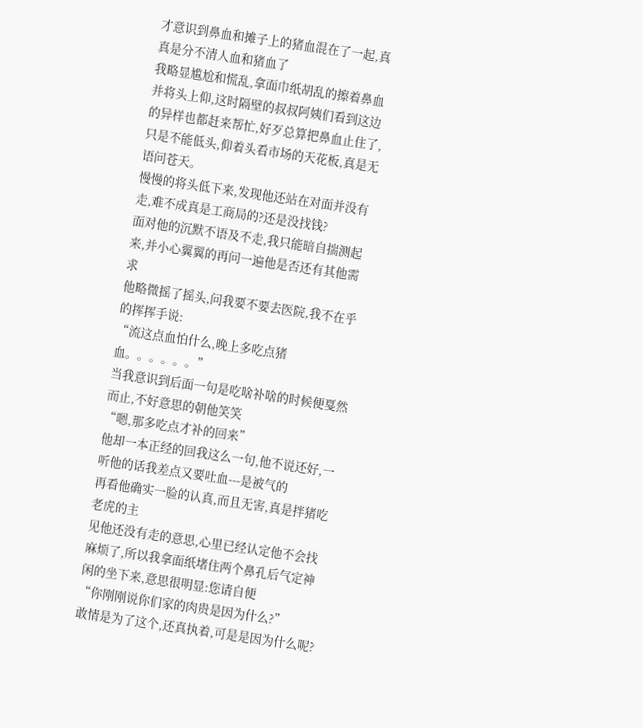才意识到鼻血和摊子上的猪血混在了一起,真真是分不清人血和猪血了
我略显尴尬和慌乱,拿面巾纸胡乱的擦着鼻血并将头上仰,这时隔壁的叔叔阿姨们看到这边的异样也都赶来帮忙,好歹总算把鼻血止住了,只是不能低头,仰着头看市场的天花板,真是无语问苍天。
慢慢的将头低下来,发现他还站在对面并没有走,难不成真是工商局的?还是没找钱?
面对他的沉默不语及不走,我只能暗自揣测起来,并小心翼翼的再问一遍他是否还有其他需求
他略微摇了摇头,问我要不要去医院,我不在乎的挥挥手说:
“流这点血怕什么,晚上多吃点猪血。。。。。。”
当我意识到后面一句是吃啥补啥的时候便戛然而止,不好意思的朝他笑笑
“嗯,那多吃点才补的回来”
他却一本正经的回我这么一句,他不说还好,一听他的话我差点又要吐血---是被气的
再看他确实一脸的认真,而且无害,真是拌猪吃老虎的主
见他还没有走的意思,心里已经认定他不会找麻烦了,所以我拿面纸堵住两个鼻孔后气定神闲的坐下来,意思很明显:您请自便
“你刚刚说你们家的肉贵是因为什么?”
敢情是为了这个,还真执着,可是是因为什么呢?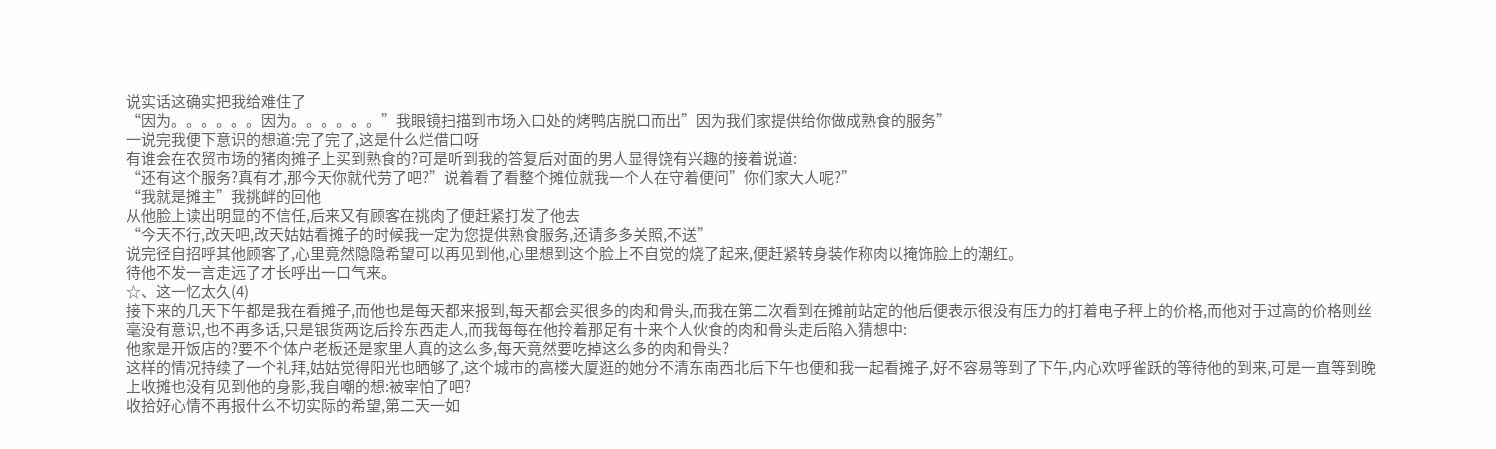说实话这确实把我给难住了
“因为。。。。。。因为。。。。。。”我眼镜扫描到市场入口处的烤鸭店脱口而出”因为我们家提供给你做成熟食的服务”
一说完我便下意识的想道:完了完了,这是什么烂借口呀
有谁会在农贸市场的猪肉摊子上买到熟食的?可是听到我的答复后对面的男人显得饶有兴趣的接着说道:
“还有这个服务?真有才,那今天你就代劳了吧?”说着看了看整个摊位就我一个人在守着便问”你们家大人呢?”
“我就是摊主”我挑衅的回他
从他脸上读出明显的不信任,后来又有顾客在挑肉了便赶紧打发了他去
“今天不行,改天吧,改天姑姑看摊子的时候我一定为您提供熟食服务,还请多多关照,不送”
说完径自招呼其他顾客了,心里竟然隐隐希望可以再见到他,心里想到这个脸上不自觉的烧了起来,便赶紧转身装作称肉以掩饰脸上的潮红。
待他不发一言走远了才长呼出一口气来。
☆、这一忆太久(4)
接下来的几天下午都是我在看摊子,而他也是每天都来报到,每天都会买很多的肉和骨头,而我在第二次看到在摊前站定的他后便表示很没有压力的打着电子秤上的价格,而他对于过高的价格则丝毫没有意识,也不再多话,只是银货两讫后拎东西走人,而我每每在他拎着那足有十来个人伙食的肉和骨头走后陷入猜想中:
他家是开饭店的?要不个体户老板还是家里人真的这么多,每天竟然要吃掉这么多的肉和骨头?
这样的情况持续了一个礼拜,姑姑觉得阳光也晒够了,这个城市的高楼大厦逛的她分不清东南西北后下午也便和我一起看摊子,好不容易等到了下午,内心欢呼雀跃的等待他的到来,可是一直等到晚上收摊也没有见到他的身影,我自嘲的想:被宰怕了吧?
收拾好心情不再报什么不切实际的希望,第二天一如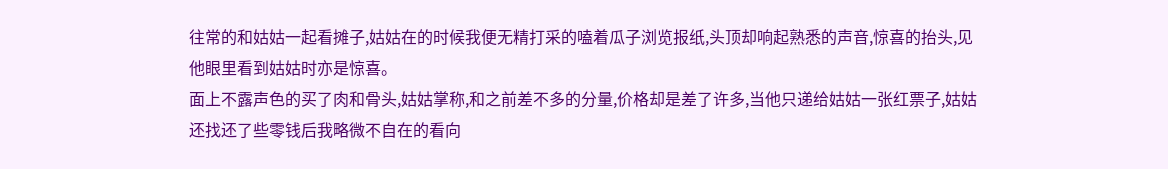往常的和姑姑一起看摊子,姑姑在的时候我便无精打采的嗑着瓜子浏览报纸,头顶却响起熟悉的声音,惊喜的抬头,见他眼里看到姑姑时亦是惊喜。
面上不露声色的买了肉和骨头,姑姑掌称,和之前差不多的分量,价格却是差了许多,当他只递给姑姑一张红票子,姑姑还找还了些零钱后我略微不自在的看向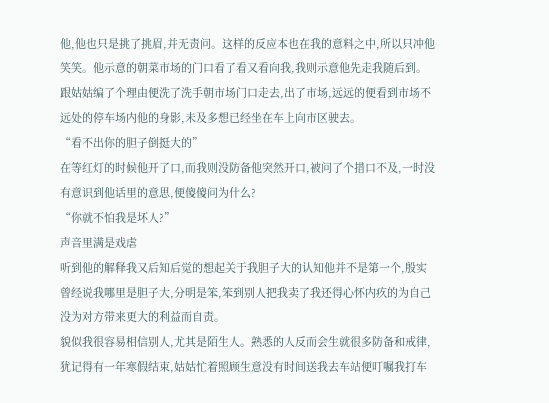他,他也只是挑了挑眉,并无责问。这样的反应本也在我的意料之中,所以只冲他笑笑。他示意的朝菜市场的门口看了看又看向我,我则示意他先走我随后到。
跟姑姑编了个理由便洗了洗手朝市场门口走去,出了市场,远远的便看到市场不远处的停车场内他的身影,未及多想已经坐在车上向市区驶去。
“看不出你的胆子倒挺大的”
在等红灯的时候他开了口,而我则没防备他突然开口,被问了个措口不及,一时没有意识到他话里的意思,便傻傻问为什么?
“你就不怕我是坏人?”
声音里满是戏虐
听到他的解释我又后知后觉的想起关于我胆子大的认知他并不是第一个,殷实曾经说我哪里是胆子大,分明是笨,笨到别人把我卖了我还得心怀内疚的为自己没为对方带来更大的利益而自责。
貌似我很容易相信别人,尤其是陌生人。熟悉的人反而会生就很多防备和戒律,犹记得有一年寒假结束,姑姑忙着照顾生意没有时间送我去车站便叮嘱我打车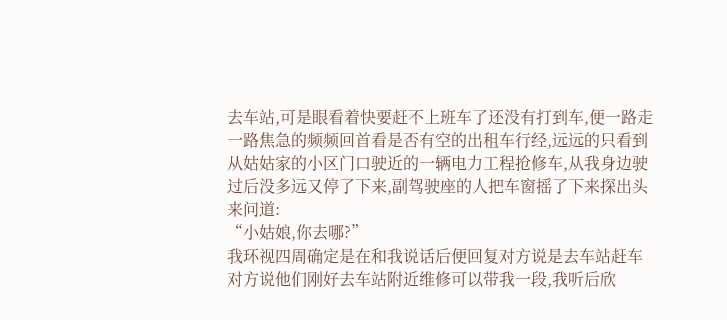去车站,可是眼看着快要赶不上班车了还没有打到车,便一路走一路焦急的频频回首看是否有空的出租车行经,远远的只看到从姑姑家的小区门口驶近的一辆电力工程抢修车,从我身边驶过后没多远又停了下来,副驾驶座的人把车窗摇了下来探出头来问道:
“小姑娘,你去哪?”
我环视四周确定是在和我说话后便回复对方说是去车站赶车
对方说他们刚好去车站附近维修可以带我一段,我听后欣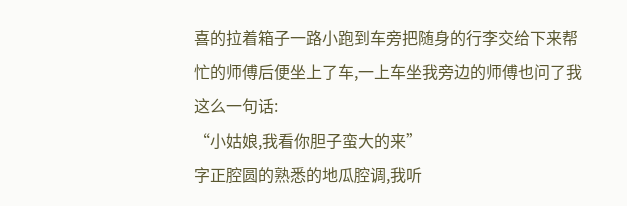喜的拉着箱子一路小跑到车旁把随身的行李交给下来帮忙的师傅后便坐上了车,一上车坐我旁边的师傅也问了我这么一句话:
“小姑娘,我看你胆子蛮大的来”
字正腔圆的熟悉的地瓜腔调,我听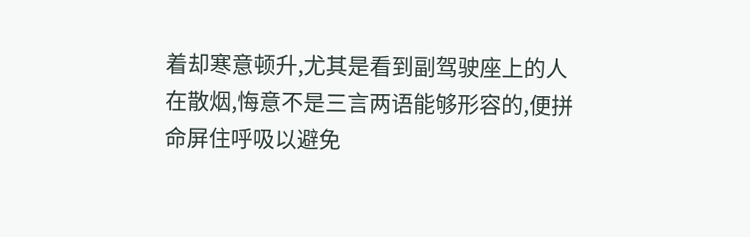着却寒意顿升,尤其是看到副驾驶座上的人在散烟,悔意不是三言两语能够形容的,便拼命屏住呼吸以避免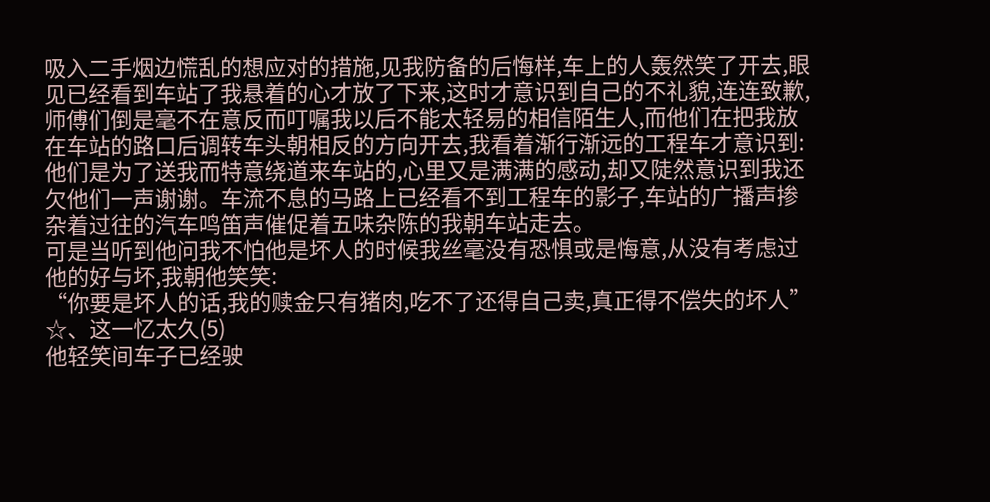吸入二手烟边慌乱的想应对的措施,见我防备的后悔样,车上的人轰然笑了开去,眼见已经看到车站了我悬着的心才放了下来,这时才意识到自己的不礼貌,连连致歉,师傅们倒是毫不在意反而叮嘱我以后不能太轻易的相信陌生人,而他们在把我放在车站的路口后调转车头朝相反的方向开去,我看着渐行渐远的工程车才意识到:他们是为了送我而特意绕道来车站的,心里又是满满的感动,却又陡然意识到我还欠他们一声谢谢。车流不息的马路上已经看不到工程车的影子,车站的广播声掺杂着过往的汽车鸣笛声催促着五味杂陈的我朝车站走去。
可是当听到他问我不怕他是坏人的时候我丝毫没有恐惧或是悔意,从没有考虑过他的好与坏,我朝他笑笑:
“你要是坏人的话,我的赎金只有猪肉,吃不了还得自己卖,真正得不偿失的坏人”
☆、这一忆太久(5)
他轻笑间车子已经驶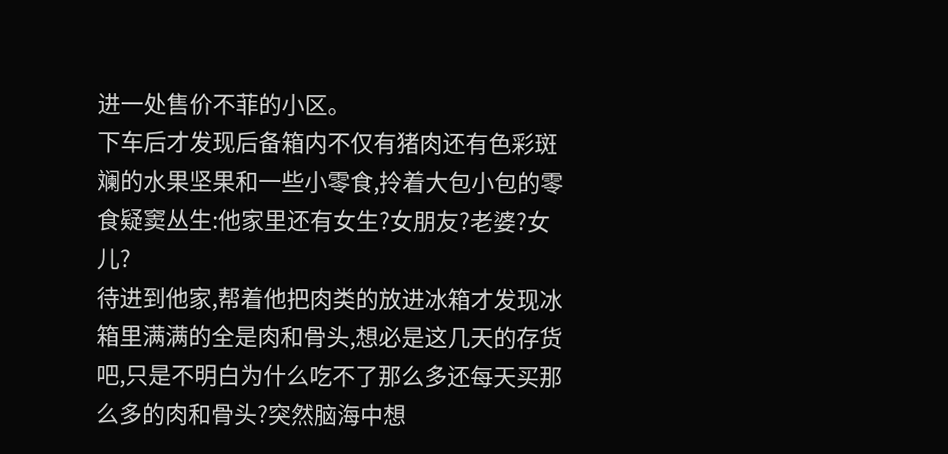进一处售价不菲的小区。
下车后才发现后备箱内不仅有猪肉还有色彩斑斓的水果坚果和一些小零食,拎着大包小包的零食疑窦丛生:他家里还有女生?女朋友?老婆?女儿?
待进到他家,帮着他把肉类的放进冰箱才发现冰箱里满满的全是肉和骨头,想必是这几天的存货吧,只是不明白为什么吃不了那么多还每天买那么多的肉和骨头?突然脑海中想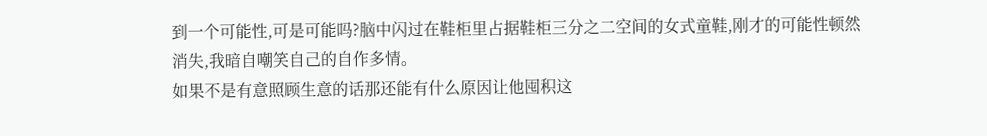到一个可能性,可是可能吗?脑中闪过在鞋柜里占据鞋柜三分之二空间的女式童鞋,刚才的可能性顿然消失,我暗自嘲笑自己的自作多情。
如果不是有意照顾生意的话那还能有什么原因让他囤积这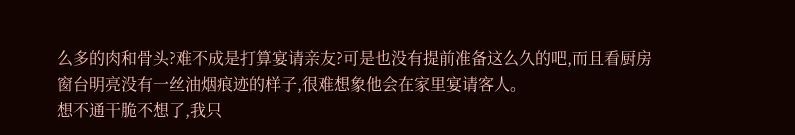么多的肉和骨头?难不成是打算宴请亲友?可是也没有提前准备这么久的吧,而且看厨房窗台明亮没有一丝油烟痕迹的样子,很难想象他会在家里宴请客人。
想不通干脆不想了,我只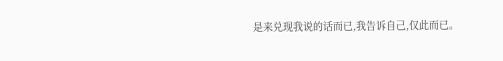是来兑现我说的话而已,我告诉自己,仅此而已。